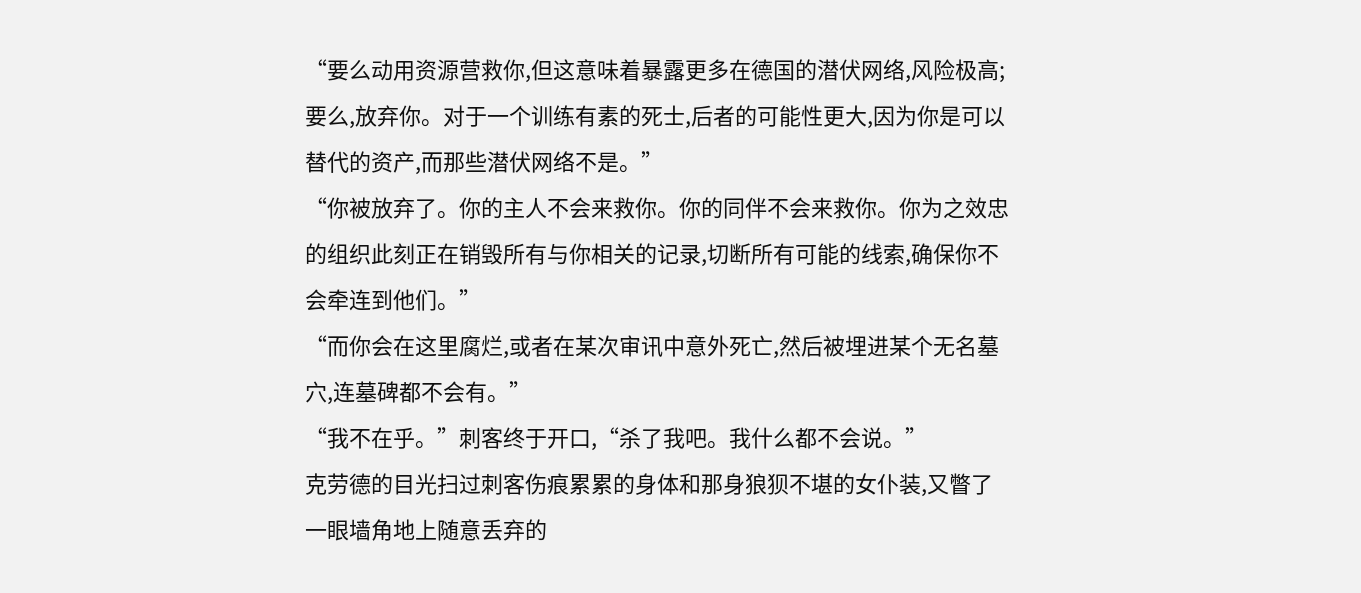“要么动用资源营救你,但这意味着暴露更多在德国的潜伏网络,风险极高;要么,放弃你。对于一个训练有素的死士,后者的可能性更大,因为你是可以替代的资产,而那些潜伏网络不是。”
“你被放弃了。你的主人不会来救你。你的同伴不会来救你。你为之效忠的组织此刻正在销毁所有与你相关的记录,切断所有可能的线索,确保你不会牵连到他们。”
“而你会在这里腐烂,或者在某次审讯中意外死亡,然后被埋进某个无名墓穴,连墓碑都不会有。”
“我不在乎。”刺客终于开口,“杀了我吧。我什么都不会说。”
克劳德的目光扫过刺客伤痕累累的身体和那身狼狈不堪的女仆装,又瞥了一眼墙角地上随意丢弃的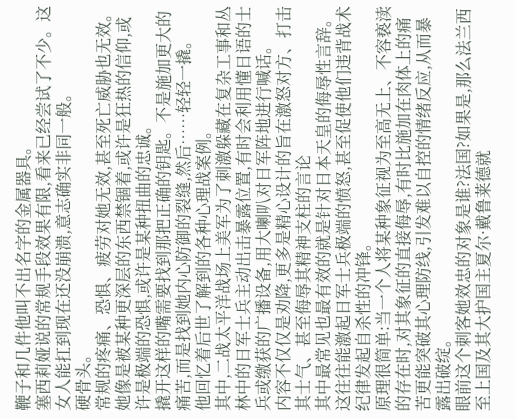鞭子和几件他叫不出名字的金属器具。
塞西莉娅说的常规手段效果有限,看来已经尝试了不少。这女人能扛到现在还没崩溃,意志确实非同一般。
硬骨头。
常规的疼痛、恐惧、疲劳对她无效,甚至死亡威胁也无效。
她像是被某种更深层的东西禁锢着,或许是狂热的信仰,或许是极端的恐惧,或许是某种扭曲的忠诚。
撬开这样的嘴需要找到那把正确的钥匙。不是施加更大的痛苦,而是找到她内心防御的裂缝,然后……轻轻一撬。
他回忆着后世了解到的各种心理战案例。
其中,二战太平洋战场上美军为了刺激躲藏在复杂工事和丛林中的日军士兵主动出击暴露位置,有时会利用懂日语的士兵或缴获的广播设备,用大喇叭对日军阵地进行喊话。
内容不仅仅是劝降,更多是精心设计的旨在激怒对方、打击其士气、甚至侮辱其精神支柱的言论
其中最常见也最有效的就是针对日本天皇的侮辱性言辞。这往往能激起日军士兵极端的愤怒,甚至促使他们违背战术纪律发起自杀性的冲锋。
原理很简单:当一个人将某种象征视为至高无上、不容亵渎的存在时,对其象征的直接侮辱,有时比施加在肉体上的痛苦更能突破其心理防线,引发难以自控的情绪反应,从而暴露出破绽。
眼前这个刺客她效忠的对象是谁?法国?如果是,那么法兰西至上国及其大护国主夏尔·戴鲁莱德就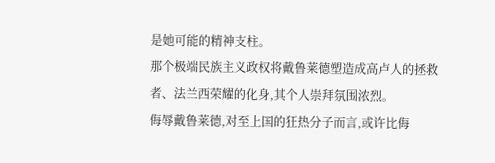是她可能的精神支柱。
那个极端民族主义政权将戴鲁莱德塑造成高卢人的拯救者、法兰西荣耀的化身,其个人崇拜氛围浓烈。
侮辱戴鲁莱德,对至上国的狂热分子而言,或许比侮